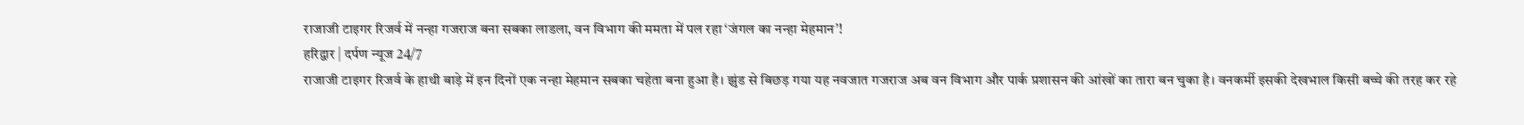राजाजी टाइगर रिजर्व में नन्हा गजराज बना सबका लाडला, वन विभाग की ममता में पल रहा ‘जंगल का नन्हा मेहमान’!
हरिद्वार | दर्पण न्यूज 24/7
राजाजी टाइगर रिजर्व के हाथी बाड़े में इन दिनों एक नन्हा मेहमान सबका चहेता बना हुआ है। झुंड से बिछड़ गया यह नवजात गजराज अब वन विभाग और पार्क प्रशासन की आंखों का तारा बन चुका है। वनकर्मी इसकी देखभाल किसी बच्चे की तरह कर रहे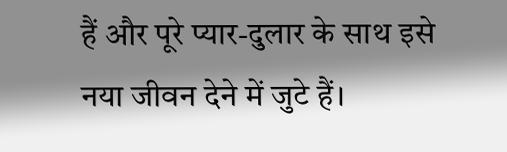हैं और पूरे प्यार-दुलार के साथ इसे नया जीवन देने में जुटे हैं।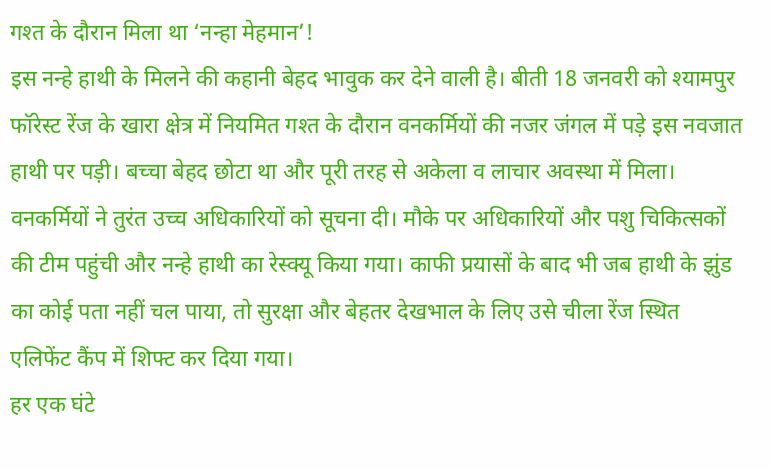गश्त के दौरान मिला था ‘नन्हा मेहमान’!
इस नन्हे हाथी के मिलने की कहानी बेहद भावुक कर देने वाली है। बीती 18 जनवरी को श्यामपुर फॉरेस्ट रेंज के खारा क्षेत्र में नियमित गश्त के दौरान वनकर्मियों की नजर जंगल में पड़े इस नवजात हाथी पर पड़ी। बच्चा बेहद छोटा था और पूरी तरह से अकेला व लाचार अवस्था में मिला।
वनकर्मियों ने तुरंत उच्च अधिकारियों को सूचना दी। मौके पर अधिकारियों और पशु चिकित्सकों की टीम पहुंची और नन्हे हाथी का रेस्क्यू किया गया। काफी प्रयासों के बाद भी जब हाथी के झुंड का कोई पता नहीं चल पाया, तो सुरक्षा और बेहतर देखभाल के लिए उसे चीला रेंज स्थित एलिफेंट कैंप में शिफ्ट कर दिया गया।
हर एक घंटे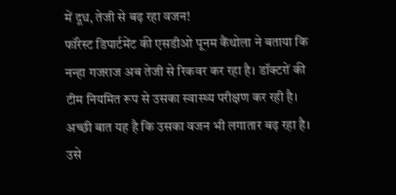में दूध, तेजी से बढ़ रहा वजन!
फॉरेस्ट डिपार्टमेंट की एसडीओ पूनम कैंथोला ने बताया कि नन्हा गजराज अब तेजी से रिकवर कर रहा है। डॉक्टरों की टीम नियमित रूप से उसका स्वास्थ्य परीक्षण कर रही है। अच्छी बात यह है कि उसका वजन भी लगातार बढ़ रहा है। उसे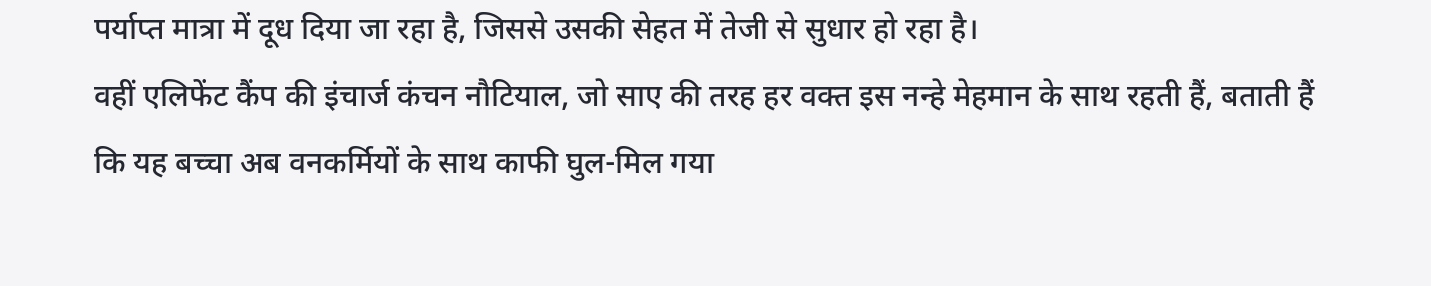पर्याप्त मात्रा में दूध दिया जा रहा है, जिससे उसकी सेहत में तेजी से सुधार हो रहा है।
वहीं एलिफेंट कैंप की इंचार्ज कंचन नौटियाल, जो साए की तरह हर वक्त इस नन्हे मेहमान के साथ रहती हैं, बताती हैं कि यह बच्चा अब वनकर्मियों के साथ काफी घुल-मिल गया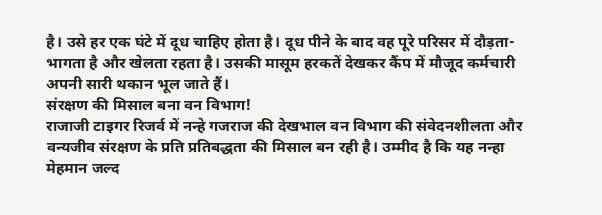है। उसे हर एक घंटे में दूध चाहिए होता है। दूध पीने के बाद वह पूरे परिसर में दौड़ता-भागता है और खेलता रहता है। उसकी मासूम हरकतें देखकर कैंप में मौजूद कर्मचारी अपनी सारी थकान भूल जाते हैं।
संरक्षण की मिसाल बना वन विभाग!
राजाजी टाइगर रिजर्व में नन्हे गजराज की देखभाल वन विभाग की संवेदनशीलता और वन्यजीव संरक्षण के प्रति प्रतिबद्धता की मिसाल बन रही है। उम्मीद है कि यह नन्हा मेहमान जल्द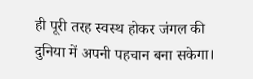ही पूरी तरह स्वस्थ होकर जंगल की दुनिया में अपनी पहचान बना सकेगा।